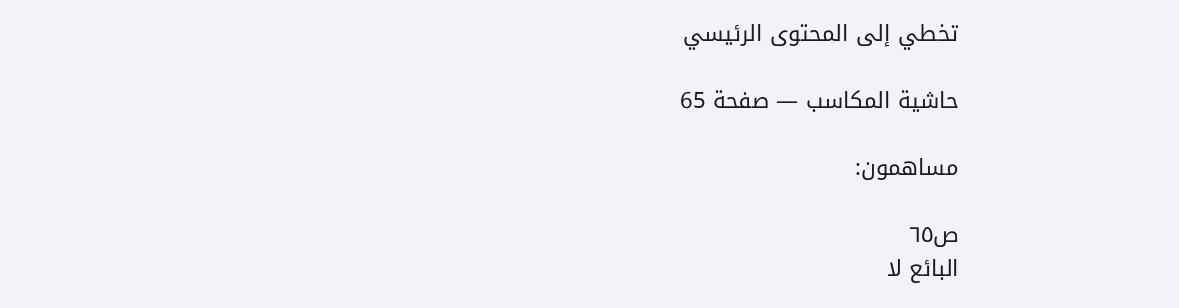تخطي إلى المحتوى الرئيسي

حاشية المكاسب — صفحة 65

مساهمون:

ص٦٥
البائع لا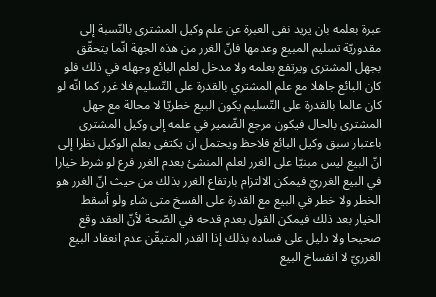عبرة بعلمه بان يريد نفى العبرة عن علم وكيل المشترى بالنّسبة إلى مقدوريّة تسليم المبيع وعدمها فانّ الغرر من هذه الجهة انّما يتحقّق بجهل المشترى ويرتفع بعلمه ولا مدخل لعلم البائع وجهله في ذلك فلو كان البائع جاهلا مع علم المشتري بالقدرة على التّسليم فلا غرر كما انّه لو كان عالما بالقدرة على التّسليم يكون البيع خطريّا لا محالة مع جهل المشترى بالحال فيكون مرجع الضّمير في علمه إلى وكيل المشترى باعتبار سبق وكيل البائع فلاحظ ويحتمل ان يكتفى بعلم الوكيل نظرا إلى انّ البيع ليس مبنيّا على الغرر لعلم المنشئ بعدم الغرر فرع لو شرط خيارا في البيع الغرريّ فيمكن الالتزام بارتفاع الغرر بذلك من حيث انّ الغرر هو الخطر ولا خطر في البيع مع القدرة على الفسخ متى شاء ولو أسقط الخيار بعد ذلك فيمكن القول بعدم قدحه في الصّحة لأنّ العقد وقع صحيحا ولا دليل على فساده بذلك إذا القدر المتيقّن عدم انعقاد البيع الغرريّ لا انفساخ البيع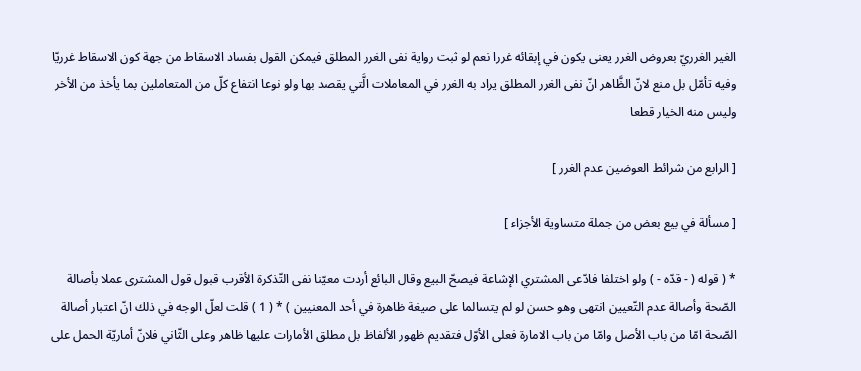الغير الغرريّ بعروض الغرر يعنى يكون في إبقائه غررا نعم لو ثبت رواية نفى الغرر المطلق فيمكن القول بفساد الاسقاط من جهة كون الاسقاط غرريّا وفيه تأمّل بل منع لانّ الظَّاهر انّ نفى الغرر المطلق يراد به الغرر في المعاملات الَّتي يقصد بها ولو نوعا انتفاع كلّ من المتعاملين بما يأخذ من الأخر وليس منه الخيار قطعا

[ الرابع من شرائط العوضين عدم الغرر ]

[ مسألة في بيع بعض من جملة متساوية الأجزاء ]

* ( قوله ( - قدّه - ) ولو اختلفا فادّعى المشتري الإشاعة فيصحّ البيع وقال البائع أردت معيّنا نفى التّذكرة الأقرب قبول قول المشترى عملا بأصالة الصّحة وأصالة عدم التّعيين انتهى وهو حسن لو لم يتسالما على صيغة ظاهرة في أحد المعنيين ) * ( 1 ) قلت لعلّ الوجه في ذلك انّ اعتبار أصالة الصّحة امّا من باب الأصل وامّا من باب الامارة فعلى الأوّل فتقديم ظهور الألفاظ بل مطلق الأمارات عليها ظاهر وعلى الثّاني فلانّ أماريّة الحمل على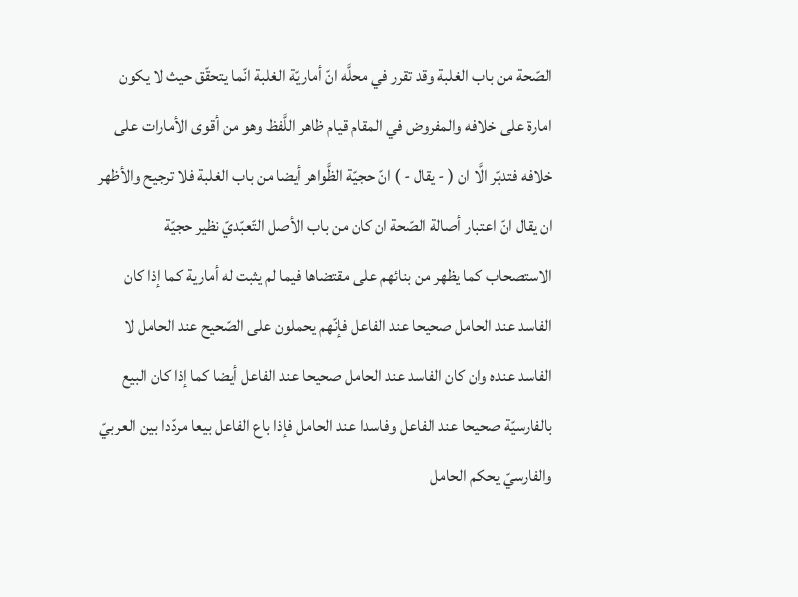الصّحة من باب الغلبة وقد تقرر في محلَّه انّ أماريّة الغلبة انّما يتحقّق حيث لا يكون امارة على خلافه والمفروض في المقام قيام ظاهر اللَّفظ وهو من أقوى الأمارات على خلافه فتدبّر الَّا ان ( - يقال - ) انّ حجيّة الظَّواهر أيضا من باب الغلبة فلا ترجيح والأظهر ان يقال انّ اعتبار أصالة الصّحة ان كان من باب الأصل التّعبّديّ نظير حجيّة الاستصحاب كما يظهر من بنائهم على مقتضاها فيما لم يثبت له أمارية كما إذا كان الفاسد عند الحامل صحيحا عند الفاعل فإنّهم يحملون على الصّحيح عند الحامل لا الفاسد عنده وان كان الفاسد عند الحامل صحيحا عند الفاعل أيضا كما إذا كان البيع بالفارسيّة صحيحا عند الفاعل وفاسدا عند الحامل فإذا باع الفاعل بيعا مردّدا بين العربيّ والفارسيّ يحكم الحامل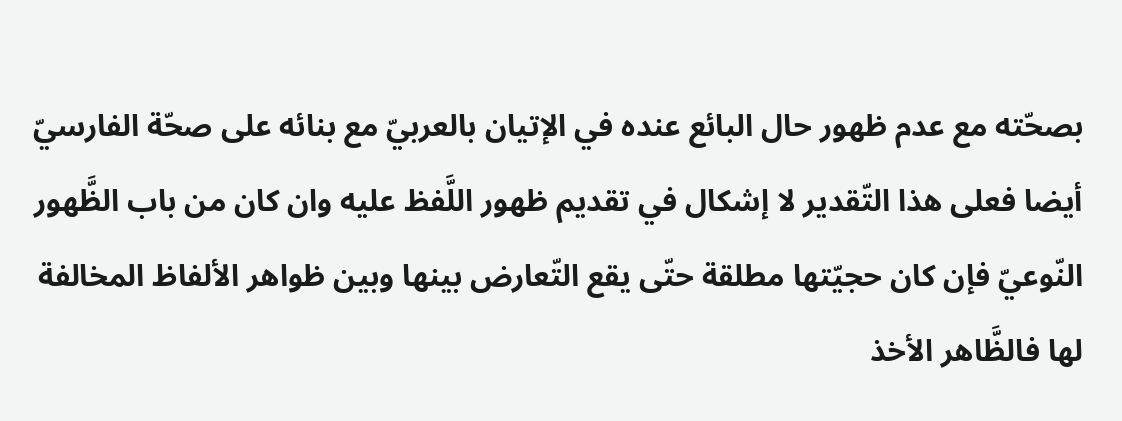بصحّته مع عدم ظهور حال البائع عنده في الإتيان بالعربيّ مع بنائه على صحّة الفارسيّ أيضا فعلى هذا التّقدير لا إشكال في تقديم ظهور اللَّفظ عليه وان كان من باب الظَّهور النّوعيّ فإن كان حجيّتها مطلقة حتّى يقع التّعارض بينها وبين ظواهر الألفاظ المخالفة لها فالظَّاهر الأخذ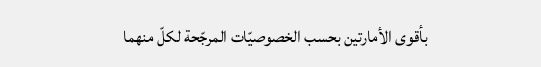بأقوى الأمارتين بحسب الخصوصيّات المرجّحة لكلّ منهما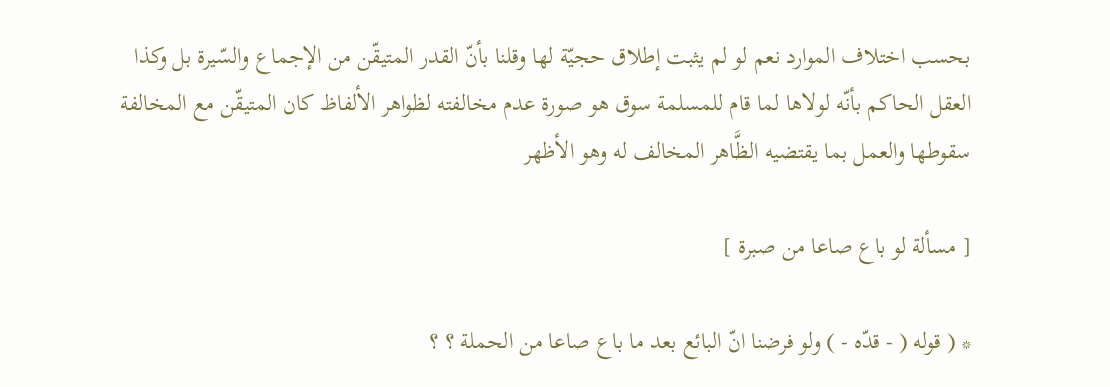بحسب اختلاف الموارد نعم لو لم يثبت إطلاق حجيّة لها وقلنا بأنّ القدر المتيقّن من الإجماع والسّيرة بل وكذا العقل الحاكم بأنّه لولاها لما قام للمسلمة سوق هو صورة عدم مخالفته لظواهر الألفاظ كان المتيقّن مع المخالفة سقوطها والعمل بما يقتضيه الظَّاهر المخالف له وهو الأظهر

[ مسألة لو باع صاعا من صبرة ]

* ( قوله ( - قدّه - ) ولو فرضنا انّ البائع بعد ما باع صاعا من الحملة ؟ ؟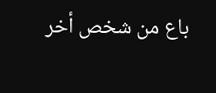باع من شخص أخر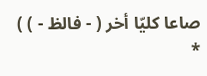صاعا كليّا أخر ( - فالظ - ) ) *